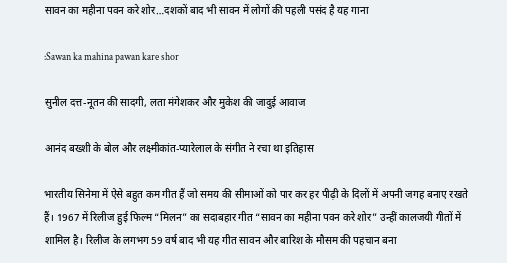सावन का महीना पवन करे शोर…दशकों बाद भी सावन में लोगों की पहली पसंद है यह गाना

:Sawan ka mahina pawan kare shor

सुनील दत्त-नूतन की सादगी, लता मंगेशकर और मुकेश की जादुई आवाज

आनंद बख्शी के बोल और लक्ष्मीकांत-प्यारेलाल के संगीत ने रचा था इतिहास

भारतीय सिनेमा में ऐसे बहुत कम गीत हैं जो समय की सीमाओं को पार कर हर पीढ़ी के दिलों में अपनी जगह बनाए रखते हैं। 1967 में रिलीज हुई फिल्म “मिलन” का सदाबहार गीत “सावन का महीना पवन करे शोर” उन्हीं कालजयी गीतों में शामिल है। रिलीज के लगभग 59 वर्ष बाद भी यह गीत सावन और बारिश के मौसम की पहचान बना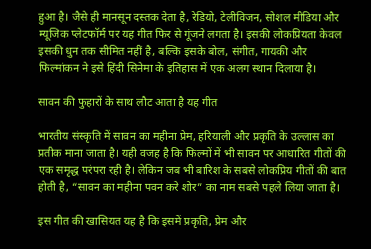हुआ है। जैसे ही मानसून दस्तक देता है, रेडियो, टेलीविजन, सोशल मीडिया और म्यूजिक प्लेटफॉर्म पर यह गीत फिर से गूंजने लगता है। इसकी लोकप्रियता केवल इसकी धुन तक सीमित नहीं है, बल्कि इसके बोल, संगीत, गायकी और फिल्मांकन ने इसे हिंदी सिनेमा के इतिहास में एक अलग स्थान दिलाया है।

सावन की फुहारों के साथ लौट आता है यह गीत

भारतीय संस्कृति में सावन का महीना प्रेम, हरियाली और प्रकृति के उल्लास का प्रतीक माना जाता है। यही वजह है कि फिल्मों में भी सावन पर आधारित गीतों की एक समृद्ध परंपरा रही है। लेकिन जब भी बारिश के सबसे लोकप्रिय गीतों की बात होती है, “सावन का महीना पवन करे शोर” का नाम सबसे पहले लिया जाता है।

इस गीत की खासियत यह है कि इसमें प्रकृति, प्रेम और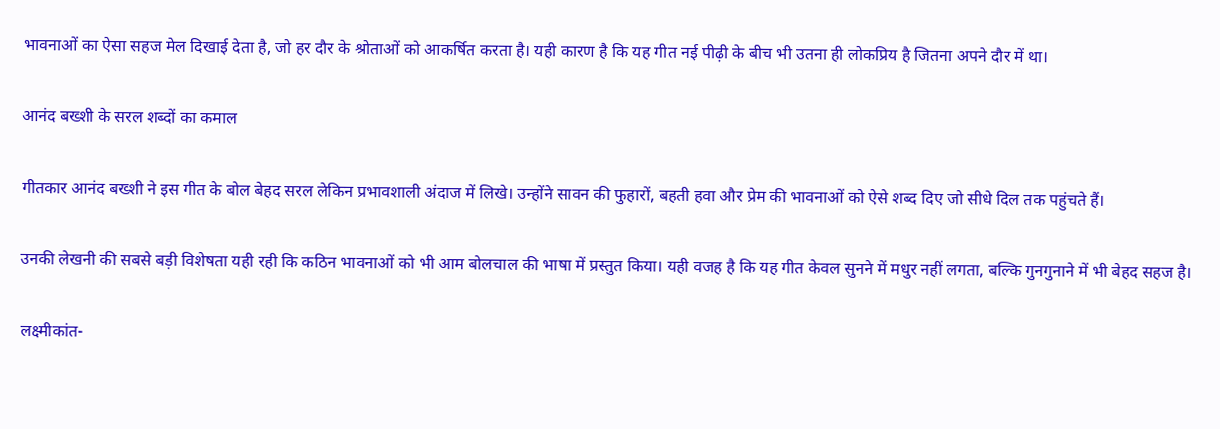भावनाओं का ऐसा सहज मेल दिखाई देता है, जो हर दौर के श्रोताओं को आकर्षित करता है। यही कारण है कि यह गीत नई पीढ़ी के बीच भी उतना ही लोकप्रिय है जितना अपने दौर में था।

आनंद बख्शी के सरल शब्दों का कमाल

गीतकार आनंद बख्शी ने इस गीत के बोल बेहद सरल लेकिन प्रभावशाली अंदाज में लिखे। उन्होंने सावन की फुहारों, बहती हवा और प्रेम की भावनाओं को ऐसे शब्द दिए जो सीधे दिल तक पहुंचते हैं।

उनकी लेखनी की सबसे बड़ी विशेषता यही रही कि कठिन भावनाओं को भी आम बोलचाल की भाषा में प्रस्तुत किया। यही वजह है कि यह गीत केवल सुनने में मधुर नहीं लगता, बल्कि गुनगुनाने में भी बेहद सहज है।

लक्ष्मीकांत-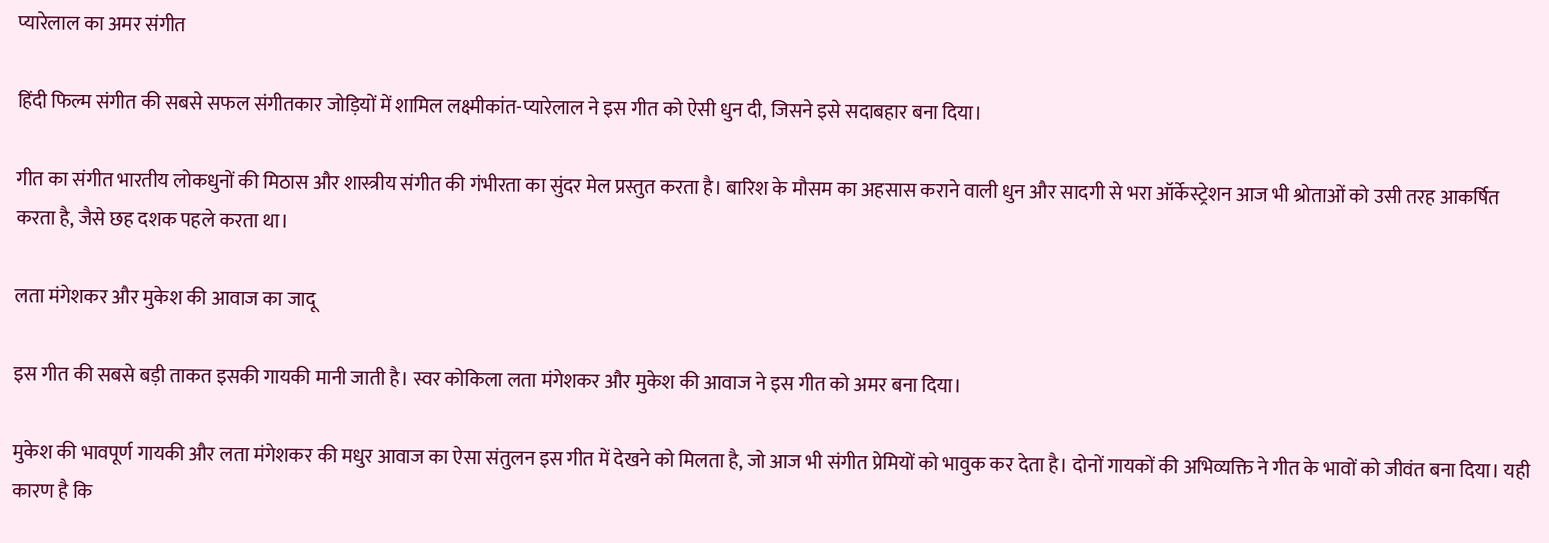प्यारेलाल का अमर संगीत

हिंदी फिल्म संगीत की सबसे सफल संगीतकार जोड़ियों में शामिल लक्ष्मीकांत-प्यारेलाल ने इस गीत को ऐसी धुन दी, जिसने इसे सदाबहार बना दिया।

गीत का संगीत भारतीय लोकधुनों की मिठास और शास्त्रीय संगीत की गंभीरता का सुंदर मेल प्रस्तुत करता है। बारिश के मौसम का अहसास कराने वाली धुन और सादगी से भरा ऑर्केस्ट्रेशन आज भी श्रोताओं को उसी तरह आकर्षित करता है, जैसे छह दशक पहले करता था।

लता मंगेशकर और मुकेश की आवाज का जादू

इस गीत की सबसे बड़ी ताकत इसकी गायकी मानी जाती है। स्वर कोकिला लता मंगेशकर और मुकेश की आवाज ने इस गीत को अमर बना दिया।

मुकेश की भावपूर्ण गायकी और लता मंगेशकर की मधुर आवाज का ऐसा संतुलन इस गीत में देखने को मिलता है, जो आज भी संगीत प्रेमियों को भावुक कर देता है। दोनों गायकों की अभिव्यक्ति ने गीत के भावों को जीवंत बना दिया। यही कारण है कि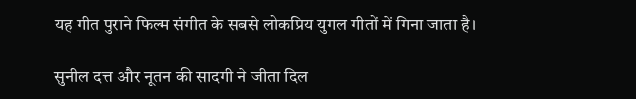यह गीत पुराने फिल्म संगीत के सबसे लोकप्रिय युगल गीतों में गिना जाता है।

सुनील दत्त और नूतन की सादगी ने जीता दिल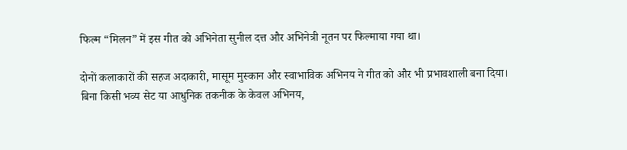फिल्म “मिलन” में इस गीत को अभिनेता सुनील दत्त और अभिनेत्री नूतन पर फिल्माया गया था।

दोनों कलाकारों की सहज अदाकारी, मासूम मुस्कान और स्वाभाविक अभिनय ने गीत को और भी प्रभावशाली बना दिया। बिना किसी भव्य सेट या आधुनिक तकनीक के केवल अभिनय,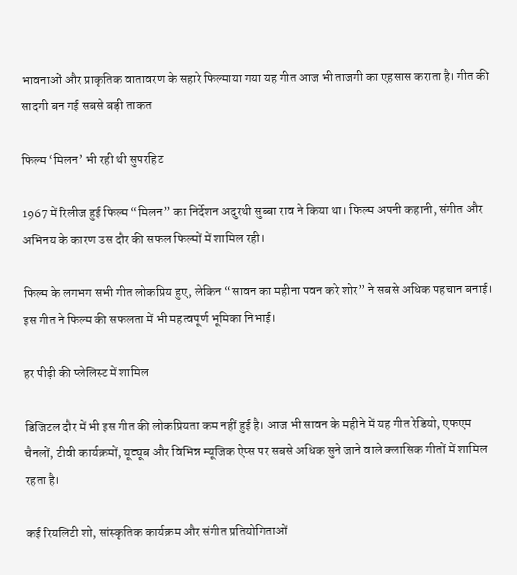भावनाओं और प्राकृतिक वातावरण के सहारे फिल्माया गया यह गीत आज भी ताजगी का एहसास कराता है। गीत की सादगी बन गई सबसे बड़ी ताकत

फिल्म ‘मिलन’ भी रही थी सुपरहिट

1967 में रिलीज हुई फिल्म “मिलन” का निर्देशन अदुरथी सुब्बा राव ने किया था। फिल्म अपनी कहानी, संगीत और अभिनय के कारण उस दौर की सफल फिल्मों में शामिल रही।

फिल्म के लगभग सभी गीत लोकप्रिय हुए, लेकिन “सावन का महीना पवन करे शोर” ने सबसे अधिक पहचान बनाई। इस गीत ने फिल्म की सफलता में भी महत्वपूर्ण भूमिका निभाई।

हर पीढ़ी की प्लेलिस्ट में शामिल

डिजिटल दौर में भी इस गीत की लोकप्रियता कम नहीं हुई है। आज भी सावन के महीने में यह गीत रेडियो, एफएम चैनलों, टीवी कार्यक्रमों, यूट्यूब और विभिन्न म्यूजिक ऐप्स पर सबसे अधिक सुने जाने वाले क्लासिक गीतों में शामिल रहता है।

कई रियलिटी शो, सांस्कृतिक कार्यक्रम और संगीत प्रतियोगिताओं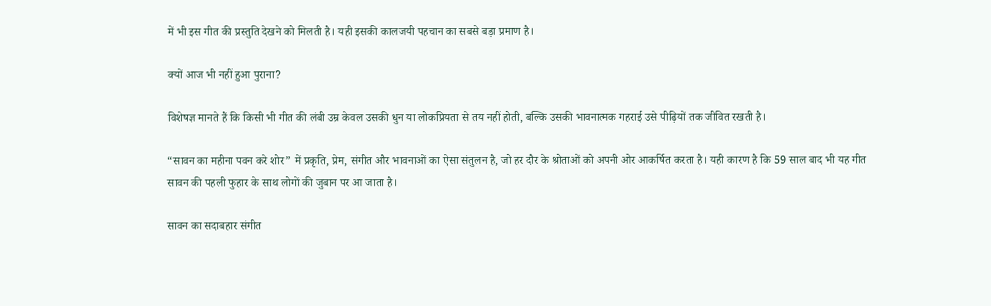में भी इस गीत की प्रस्तुति देखने को मिलती है। यही इसकी कालजयी पहचान का सबसे बड़ा प्रमाण है।

क्यों आज भी नहीं हुआ पुराना?

विशेषज्ञ मानते हैं कि किसी भी गीत की लंबी उम्र केवल उसकी धुन या लोकप्रियता से तय नहीं होती, बल्कि उसकी भावनात्मक गहराई उसे पीढ़ियों तक जीवित रखती है।

“सावन का महीना पवन करे शोर” में प्रकृति, प्रेम, संगीत और भावनाओं का ऐसा संतुलन है, जो हर दौर के श्रोताओं को अपनी ओर आकर्षित करता है। यही कारण है कि 59 साल बाद भी यह गीत सावन की पहली फुहार के साथ लोगों की जुबान पर आ जाता है।

सावन का सदाबहार संगीत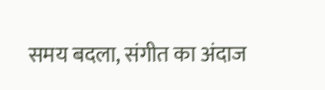समय बदला, संगीत का अंदाज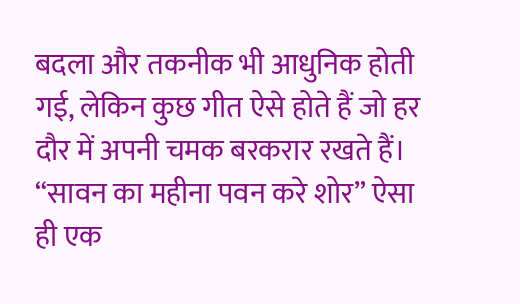बदला और तकनीक भी आधुनिक होती गई, लेकिन कुछ गीत ऐसे होते हैं जो हर दौर में अपनी चमक बरकरार रखते हैं। “सावन का महीना पवन करे शोर” ऐसा ही एक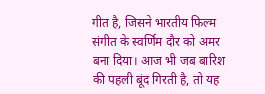गीत है, जिसने भारतीय फिल्म संगीत के स्वर्णिम दौर को अमर बना दिया। आज भी जब बारिश की पहली बूंद गिरती है, तो यह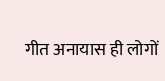गीत अनायास ही लोगों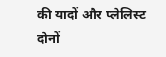की यादों और प्लेलिस्ट दोनों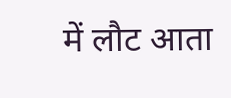में लौट आता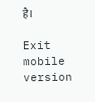है।

Exit mobile version